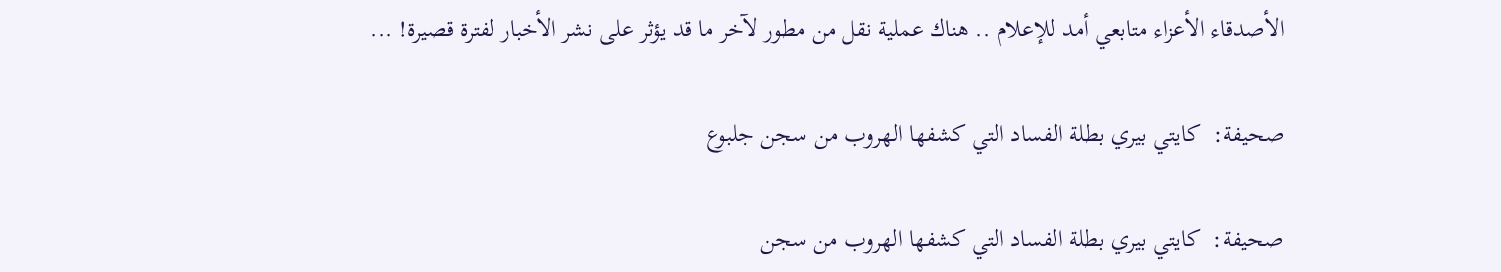الأصدقاء الأعزاء متابعي أمد للإعلام .. هناك عملية نقل من مطور لآخر ما قد يؤثر على نشر الأخبار لفترة قصيرة! ...

صحيفة:  كايتي بيري بطلة الفساد التي كشفها الهروب من سجن جلبوع

صحيفة:  كايتي بيري بطلة الفساد التي كشفها الهروب من سجن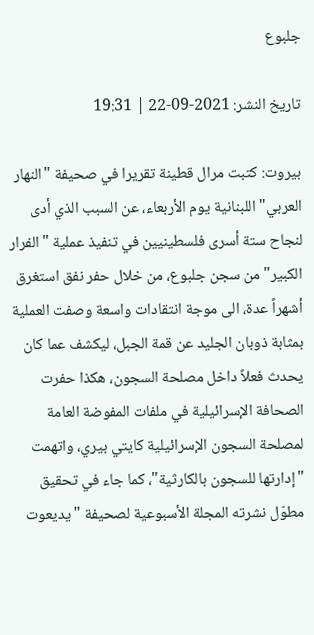جلبوع

تاريخ النشر: 2021-09-22 | 19:31

بيروت: كتبت مرال قطينة تقريرا في صحيفة "النهار العربي" اللبنانية يوم الأربعاء، عن السبب الذي أدى لنجاح ستة أسرى فلسطينيين في تنفيذ عملية "الفرار الكبير" من سجن جلبوع، من خلال حفر نفق استغرق أشهراً عدة، الى موجة انتقادات واسعة وصفت العملية بمثابة ذوبان الجليد عن قمة الجبل، ليكشف عما كان يحدث فعلاً داخل مصلحة السجون، هكذا حفرت الصحافة الإسرائيلية في ملفات المفوضة العامة لمصلحة السجون الإسرائيلية كايتي بيري، واتهمت "إدارتها للسجون بالكارثية"، كما جاء في تحقيق مطوّل نشرته المجلة الأسبوعية لصحيفة "يديعوت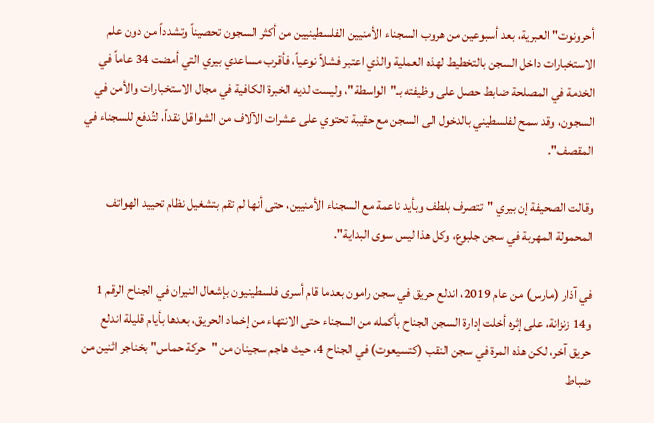أحرونوت" العبرية، بعد أسبوعين من هروب السجناء الأمنيين الفلسطينيين من أكثر السجون تحصيناً وتشدداً من دون علم الاستخبارات داخل السجن بالتخطيط لهذه العملية والذي اعتبر فشلاً نوعياً، فأقرب مساعدي بيري التي أمضت 34 عاماً في الخدمة في المصلحة ضابط حصل على وظيفته بـ"الواسطة"، وليست لديه الخبرة الكافية في مجال الاستخبارات والأمن في السجون، وقد سمح لفلسطيني بالدخول الى السجن مع حقيبة تحتوي على عشرات الآلاف من الشواقل نقداً، لتُدفع للسجناء في المقصف".

وقالت الصحيفة إن بيري "تتصرف بلطف وبأيد ناعمة مع السجناء الأمنيين، حتى أنها لم تقم بتشغيل نظام تحييد الهواتف المحمولة المهربة في سجن جلبوع، وكل هذا ليس سوى البداية".

في آذار (مارس) من عام 2019، اندلع حريق في سجن رامون بعدما قام أسرى فلسطينيون بإشعال النيران في الجناح الرقم 1 و14 زنزانة، على إثره أخلت إدارة السجن الجناح بأكمله من السجناء حتى الانتهاء من إخماد الحريق، بعدها بأيام قليلة اندلع حريق آخر، لكن هذه المرة في سجن النقب (كتسيعوت) في الجناح 4، حيث هاجم سجينان من "حركة حماس" بخناجر اثنين من ضباط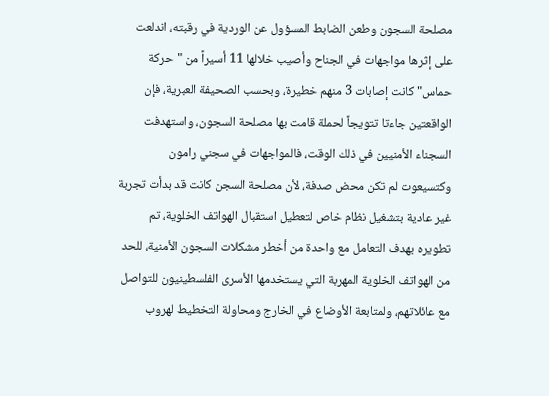مصلحة السجون وطعن الضابط المسؤول عن الوردية في رقبته، اندلعت على إثرها مواجهات في الجناح وأصيب خلالها 11 أسيراً من "حركة حماس" كانت إصابات 3 منهم خطيرة، وبحسب الصحيفة العبرية، فإن الواقعتين جاءتا تتويجاً لحملة قامت بها مصلحة السجون، واستهدفت السجناء الأمنيين في ذلك الوقت، فالمواجهات في سجني رامون وكتسيعوت لم تكن محض صدفة، لأن مصلحة السجن كانت قد بدأت تجربة غير عادية بتشغيل نظام خاص لتعطيل استقبال الهواتف الخلوية، تم تطويره بهدف التعامل مع واحدة من أخطر مشكلات السجون الأمنية، للحد من الهواتف الخلوية المهربة التي يستخدمها الأسرى الفلسطينيون للتواصل مع عائلاتهم، ولمتابعة الأوضاع في الخارج ومحاولة التخطيط لهروب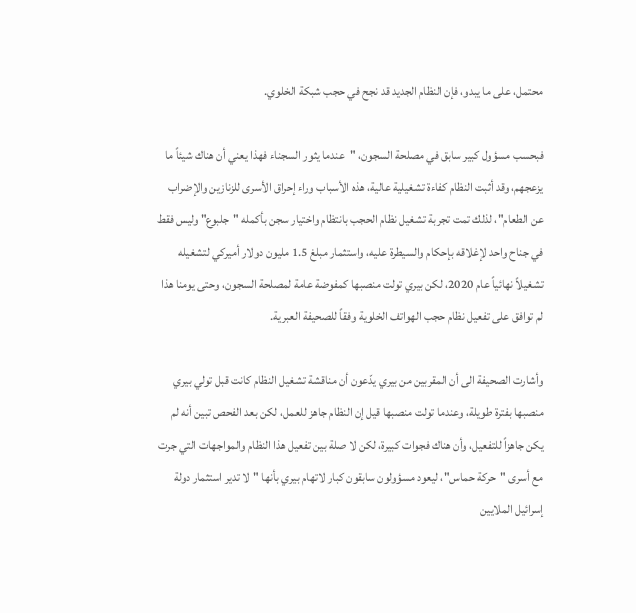محتمل، على ما يبدو، فإن النظام الجديد قد نجح في حجب شبكة الخلوي.

فبحسب مسؤول كبير سابق في مصلحة السجون، "عندما يثور السجناء فهذا يعني أن هناك شيئاً ما يزعجهم، وقد أثبت النظام كفاءة تشغيلية عالية، هذه الأسباب وراء إحراق الأسرى للزنازين والإضراب عن الطعام"، لذلك تمت تجربة تشغيل نظام الحجب بانتظام واختيار سجن بأكمله "جلبوع" وليس فقط في جناح واحد لإغلاقه بإحكام والسيطرة عليه، واستثمار مبلغ 1.5 مليون دولار أميركي لتشغيله تشغيلاً نهائياً عام 2020، لكن بيري تولت منصبها كمفوضة عامة لمصلحة السجون، وحتى يومنا هذا لم توافق على تفعيل نظام حجب الهواتف الخلوية وفقاً للصحيفة العبرية.

وأشارت الصحيفة الى أن المقربين من بيري يدّعون أن مناقشة تشغيل النظام كانت قبل تولي بيري منصبها بفترة طويلة، وعندما تولت منصبها قيل إن النظام جاهز للعمل، لكن بعد الفحص تبين أنه لم يكن جاهزاً للتفعيل، وأن هناك فجوات كبيرة، لكن لا صلة بين تفعيل هذا النظام والمواجهات التي جرت مع أسرى "حركة حماس"، ليعود مسؤولون سابقون كبار لاتهام بيري بأنها "لا تدير استثمار دولة إسرائيل الملايين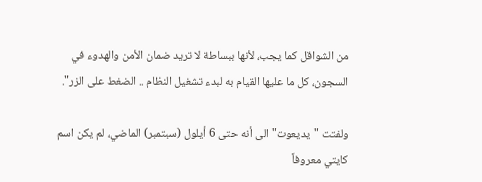من الشواقل كما يجب، لأنها ببساطة لا تريد ضمان الأمن والهدوء في السجون، كل ما عليها القيام به لبدء تشغيل النظام .. الضغط على الزر".

ولفتت "يديعوت" الى أنه حتى 6 أيلول (سبتمبر) الماضي، لم يكن اسم كايتي معروفاً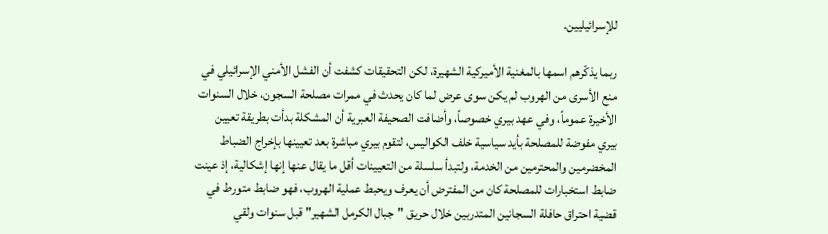للإسرائيليين.

ربما يذكّرهم اسمها بالمغنية الأميركية الشهيرة، لكن التحقيقات كشفت أن الفشل الأمني الإسرائيلي في منع الأسرى من الهروب لم يكن سوى عرض لما كان يحدث في ممرات مصلحة السجون، خلال السنوات الأخيرة عموماً، وفي عهد بيري خصوصاً، وأضافت الصحيفة العبرية أن المشكلة بدأت بطريقة تعيين بيري مفوضة للمصلحة بأيد سياسية خلف الكواليس، لتقوم بيري مباشرة بعد تعيينها بإخراج الضباط المخضرمين والمحترمين من الخدمة، ولتبدأ سلسلة من التعيينات أقل ما يقال عنها إنها إشكالية، إذ عينت ضابط استخبارات للمصلحة كان من المفترض أن يعرف ويحبط عملية الهروب، فهو ضابط متورط في قضية احتراق حافلة السجانين المتدربين خلال حريق "جبال الكرمل الشهير" قبل سنوات ولقي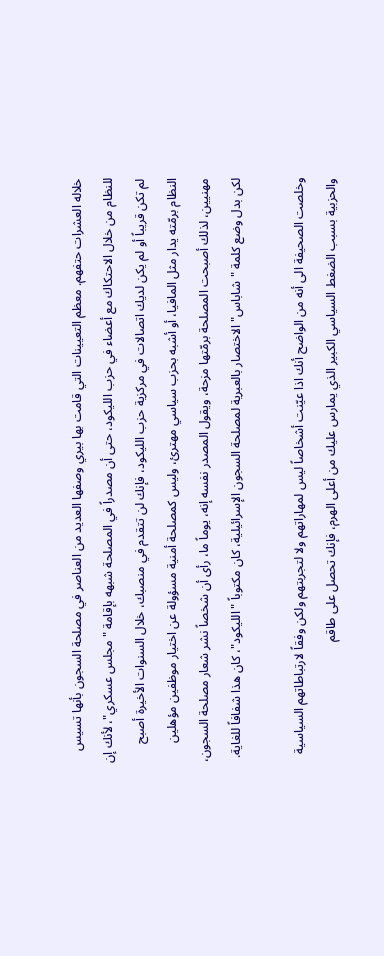خلاله العشرات حتفهم. معظم التعيينات التي قامت بها بيري وصفها العديد من العناصر في مصلحة السجون بأنها تسيس للنظام من خلال الاحتكاك مع أعضاء في حزب الليكود، حتى أن مصدراً في المصلحة شبهه بإقامة "مجلس عسكري"، لأنك إن لم تكن قريباً أو لم يكن لديك اتصالات في مركزية حزب الليكود، فإنك لن تتقدم في منصبك، خلال السنوات الأخيرة أصبح النظام برمّته يدار مثل المافيا، أو أشبه بحزب سياسي مهترئ، وليس كمصلحة أمنية مسؤولة عن اختيار موظفين مؤهلين مهنيين، لذلك أصبحت المصلحة برمّتها مزحة، ويقول المصدر نفسه إنه، يوماً ما، رأى أن شخصاً نشر شعار مصلحة السجون، لكن بدل وضع كلمة "شاباس" الاختصار بالعبرية لمصلحة السجون الإسرائيلية، كان مكتوباً "الليكود"، كان هذا شفافاً للغاية.

وخلصت الصحيفة الى أنه من الواضح أنك اذا عيّنت أشخاصاً ليس لمهاراتهم ولا لتجربتهم ولكن وفقاً لارتباطاتهم السياسية والحزبية بسبب الضغط السياسي الكبير الذي يمارس عليك من أعلى الهرم، فإنك تحصل على طاقم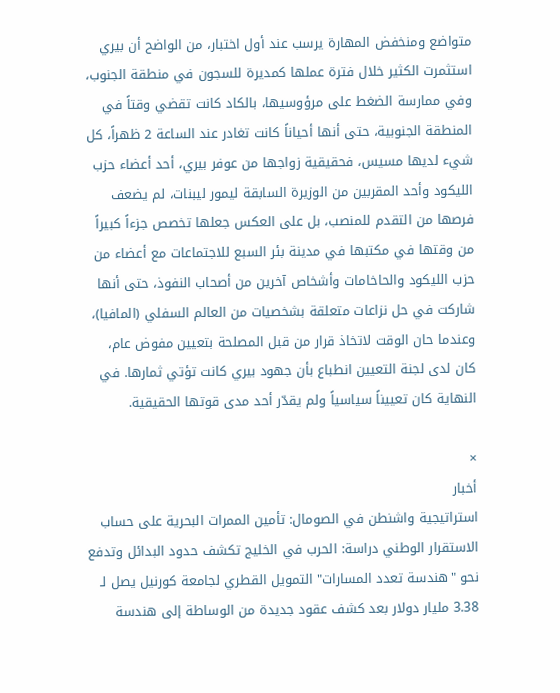متواضع ومنخفض المهارة يرسب عند أول اختبار، من الواضح أن بيري استثمرت الكثير خلال فترة عملها كمديرة للسجون في منطقة الجنوب، وفي ممارسة الضغط على مرؤوسيها، بالكاد كانت تقضي وقتاً في المنطقة الجنوبية، حتى أنها أحياناً كانت تغادر عند الساعة 2 ظهراً، كل شيء لديها مسيس، فحقيقية زواجها من عوفر بيري، أحد أعضاء حزب الليكود وأحد المقربين من الوزيرة السابقة ليمور ليبنات، لم يضعف فرصها من التقدم للمنصب، بل على العكس جعلها تخصص جزءاً كبيراً من وقتها في مكتبها في مدينة بئر السبع للاجتماعات مع أعضاء من حزب الليكود والحاخامات وأشخاص آخرين من أصحاب النفوذ، حتى أنها شاركت في حل نزاعات متعلقة بشخصيات من العالم السفلي (المافيا)، وعندما حان الوقت لاتخاذ قرار من قبل المصلحة بتعيين مفوض عام، كان لدى لجنة التعيين انطباع بأن جهود بيري كانت تؤتي ثمارها. في النهاية كان تعييناً سياسياً ولم يقدّر أحد مدى قوتها الحقيقية.

×
أخبار
استراتيجية واشنطن في الصومال: تأمين الممرات البحرية على حساب الاستقرار الوطني دراسة: الحرب في الخليج تكشف حدود البدائل وتدفع نحو "هندسة تعدد المسارات" التمويل القطري لجامعة كورنيل يصل لـ 3.38 مليار دولار بعد كشف عقود جديدة من الوساطة إلى هندسة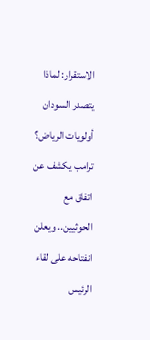الاستقرار: لماذا يتصدر السودان أولويات الرياض؟ ترامب يكشف عن اتفاق مع الحوثيين.. ويعلن انفتاحه على لقاء الرئيس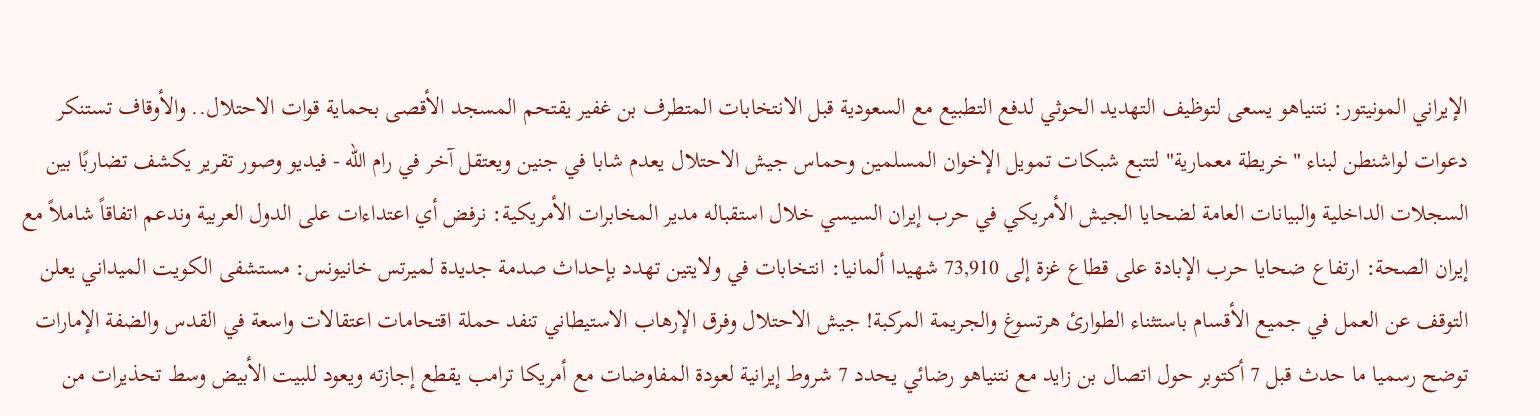الإيراني المونيتور: نتنياهو يسعى لتوظيف التهديد الحوثي لدفع التطبيع مع السعودية قبل الانتخابات المتطرف بن غفير يقتحم المسجد الأقصى بحماية قوات الاحتلال.. والأوقاف تستنكر دعوات لواشنطن لبناء "خريطة معمارية" لتتبع شبكات تمويل الإخوان المسلمين وحماس جيش الاحتلال يعدم شابا في جنين ويعتقل آخر في رام الله - فيديو وصور تقرير يكشف تضاربًا بين السجلات الداخلية والبيانات العامة لضحايا الجيش الأمريكي في حرب إيران السيسي خلال استقباله مدير المخابرات الأمريكية: نرفض أي اعتداءات على الدول العربية وندعم اتفاقاً شاملاً مع إيران الصحة: ارتفاع ضحايا حرب الإبادة على قطاع غزة إلى 73,910 شهيدا ألمانيا: انتخابات في ولايتين تهدد بإحداث صدمة جديدة لميرتس خانيونس: مستشفى الكويت الميداني يعلن التوقف عن العمل في جميع الأقسام باستثناء الطوارئ هرتسوغ والجريمة المركبة! جيش الاحتلال وفرق الإرهاب الاستيطاني تنفد حملة اقتحامات اعتقالات واسعة في القدس والضفة الإمارات توضح رسميا ما حدث قبل 7 أكتوبر حول اتصال بن زايد مع نتنياهو رضائي يحدد 7 شروط إيرانية لعودة المفاوضات مع أمريكا ترامب يقطع إجازته ويعود للبيت الأبيض وسط تحذيرات من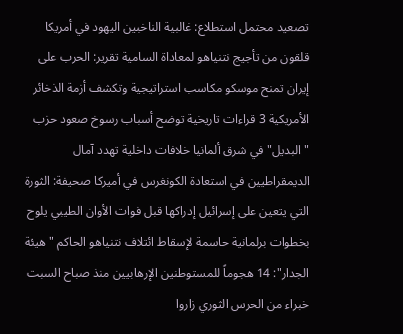تصعيد محتمل استطلاع: غالبية الناخبين اليهود في أمريكا قلقون من تأجيج نتنياهو لمعاداة السامية تقرير: الحرب على إيران تمنح موسكو مكاسب استراتيجية وتكشف أزمة الذخائر الأمريكية 3 قراءات تاريخية توضح أسباب رسوخ صعود حزب "البديل" في شرق ألمانيا خلافات داخلية تهدد آمال الديمقراطيين في استعادة الكونغرس في أميركا صحيفة: الثورة التي يتعين على إسرائيل إدراكها قبل فوات الأوان الطيبي يلوح بخطوات برلمانية حاسمة لإسقاط ائتلاف نتنياهو الحاكم "هيئة الجدار": 14 هجوماً للمستوطنين الإرهابيين منذ صباح السبت خبراء من الحرس الثوري زاروا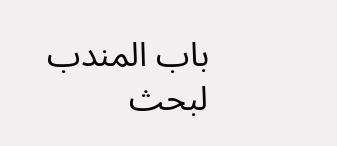باب المندب لبحث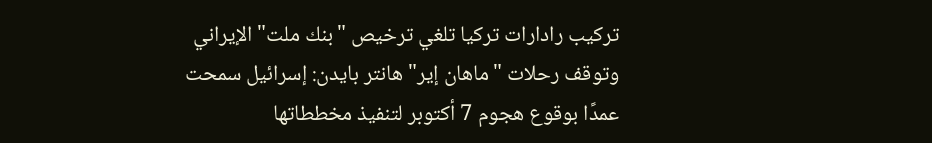تركيب رادارات تركيا تلغي ترخيص "بنك ملت" الإيراني وتوقف رحلات "ماهان إير" هانتر بايدن: إسرائيل سمحت عمدًا بوقوع هجوم 7 أكتوبر لتنفيذ مخططاتها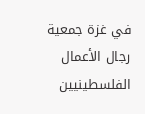في غزة جمعية رجال الأعمال الفلسطينيين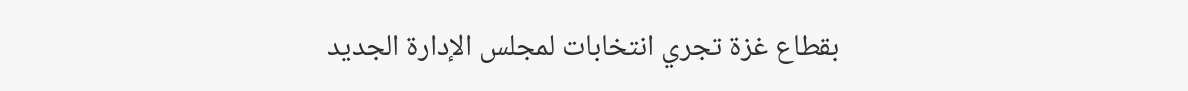بقطاع غزة تجري انتخابات لمجلس الإدارة الجديد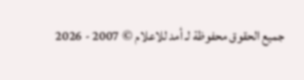جميع الحقوق محفوظة لـ أمد للاعلام © 2007 - 2026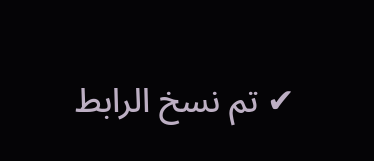✔ تم نسخ الرابط